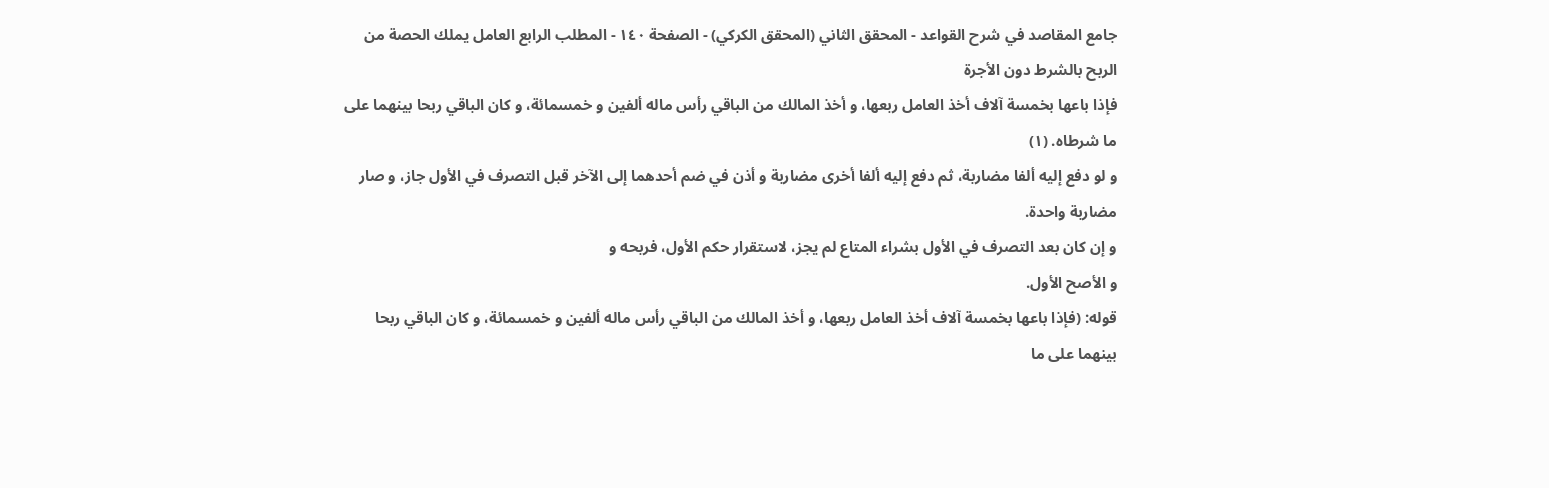جامع المقاصد في شرح القواعد - المحقق الثاني (المحقق الكركي) - الصفحة ١٤٠ - المطلب الرابع العامل يملك الحصة من الربح بالشرط دون الأجرة
فإذا باعها بخمسة آلاف أخذ العامل ربعها، و أخذ المالك من الباقي رأس ماله ألفين و خمسمائة، و كان الباقي ربحا بينهما على ما شرطاه. (١)
و لو دفع إليه ألفا مضاربة، ثم دفع إليه ألفا أخرى مضاربة و أذن في ضم أحدهما إلى الآخر قبل التصرف في الأول جاز، و صار مضاربة واحدة.
و إن كان بعد التصرف في الأول بشراء المتاع لم يجز، لاستقرار حكم الأول، فربحه و
و الأصح الأول.
قوله: (فإذا باعها بخمسة آلاف أخذ العامل ربعها، و أخذ المالك من الباقي رأس ماله ألفين و خمسمائة، و كان الباقي ربحا بينهما على ما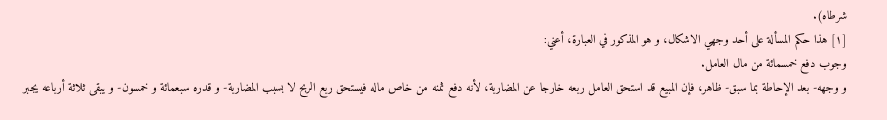شرطاه).
[١] هذا حكم المسألة على أحد وجهي الاشكال، و هو المذكور في العبارة، أعني:
وجوب دفع خمسمائة من مال العامل.
و وجهه- بعد الإحاطة بما سبق- ظاهر، فإن المبيع قد استحق العامل ربعه خارجا عن المضاربة، لأنه دفع ثمنه من خاص ماله فيستحق ربع الربح لا بسبب المضاربة- و قدره سبعمائة و خمسون- و يبقى ثلاثة أرباعه يجبر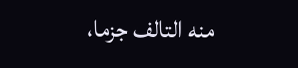منه التالف جزما،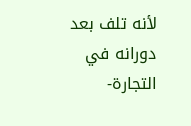لأنه تلف بعد دورانه في التجارة-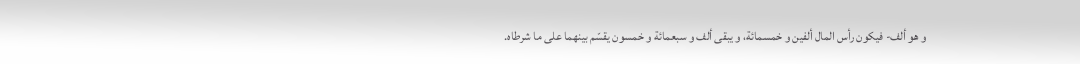و هو ألف- فيكون رأس المال ألفين و خمسمائة، و يبقى ألف و سبعمائة و خمسون يقسّم بينهما على ما شرطاه.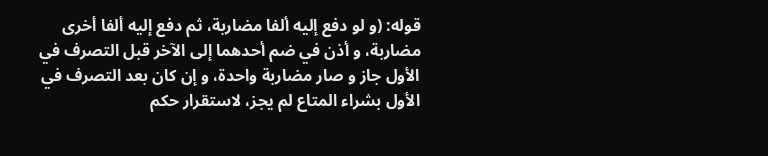قوله: (و لو دفع إليه ألفا مضاربة، ثم دفع إليه ألفا أخرى مضاربة، و أذن في ضم أحدهما إلى الآخر قبل التصرف في الأول جاز و صار مضاربة واحدة، و إن كان بعد التصرف في الأول بشراء المتاع لم يجز، لاستقرار حكم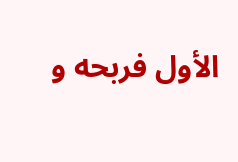الأول فربحه و